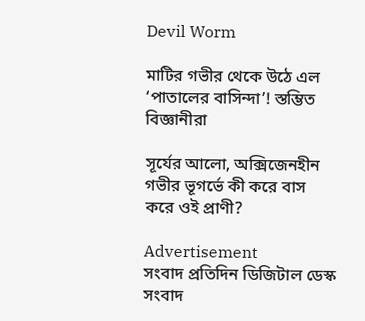Devil Worm

মাটির গভীর থেকে উঠে এল ‘পাতালের বাসিন্দা’! স্তম্ভিত বিজ্ঞানীরা

সূর্যের আলো, অক্সিজেনহীন গভীর ভূগর্ভে কী করে বাস করে ওই প্রাণী?

Advertisement
সংবাদ প্রতিদিন ডিজিটাল ডেস্ক
সংবাদ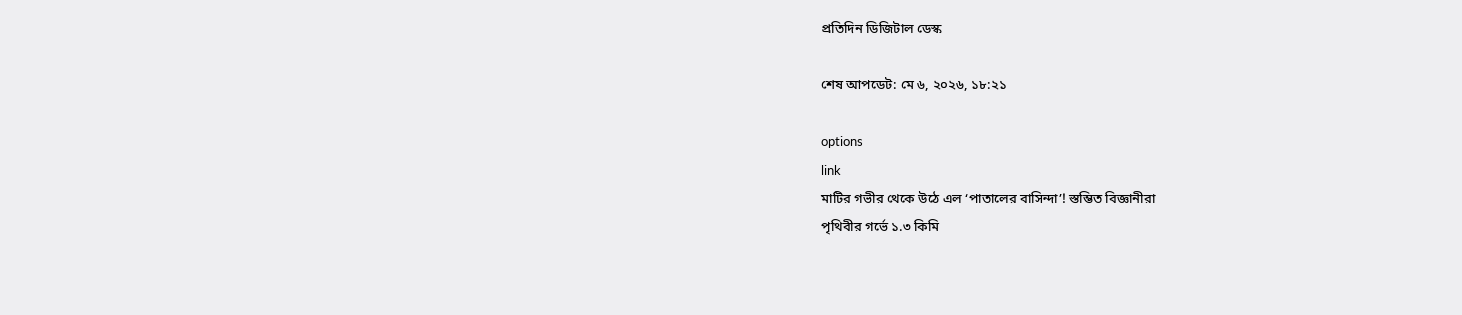প্রতিদিন ডিজিটাল ডেস্ক

শেষ আপডেট: মে ৬, ২০২৬, ১৮:২১

options
link
মাটির গভীর থেকে উঠে এল ‘পাতালের বাসিন্দা’! স্তম্ভিত বিজ্ঞানীরা
পৃথিবীর গর্ভে ১.৩ কিমি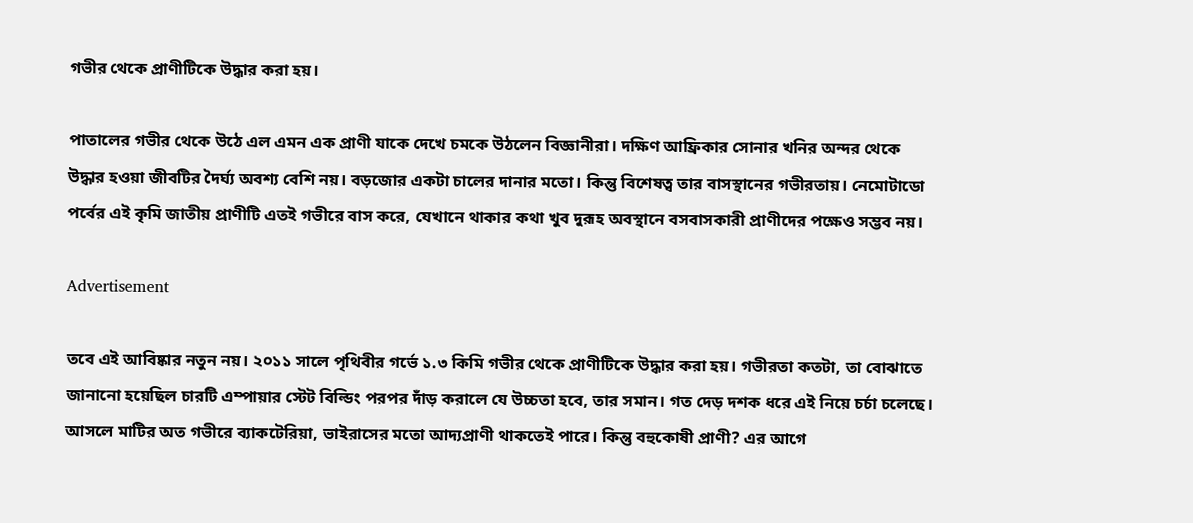গভীর থেকে প্রাণীটিকে উদ্ধার করা হয়।

পাতালের গভীর থেকে উঠে এল এমন এক প্রাণী যাকে দেখে চমকে উঠলেন বিজ্ঞানীরা। দক্ষিণ আফ্রিকার সোনার খনির অন্দর থেকে উদ্ধার হওয়া জীবটির দৈর্ঘ্য অবশ্য বেশি নয়। বড়জোর একটা চালের দানার মতো। কিন্তু বিশেষত্ব তার বাসস্থানের গভীরতায়। নেমোটাডো পর্বের এই কৃমি জাতীয় প্রাণীটি এতই গভীরে বাস করে, যেখানে থাকার কথা খুব দুরূহ অবস্থানে বসবাসকারী প্রাণীদের পক্ষেও সম্ভব নয়।

Advertisement

তবে এই আবিষ্কার নতুন নয়। ২০১১ সালে পৃথিবীর গর্ভে ১.৩ কিমি গভীর থেকে প্রাণীটিকে উদ্ধার করা হয়। গভীরতা কতটা, তা বোঝাতে জানানো হয়েছিল চারটি এম্পায়ার স্টেট বিল্ডিং পরপর দাঁড় করালে যে উচ্চতা হবে, তার সমান। গত দেড় দশক ধরে এই নিয়ে চর্চা চলেছে। আসলে মাটির অত গভীরে ব্যাকটেরিয়া, ভাইরাসের মতো আদ্যপ্রাণী থাকতেই পারে। কিন্তু বহুকোষী প্রাণী? এর আগে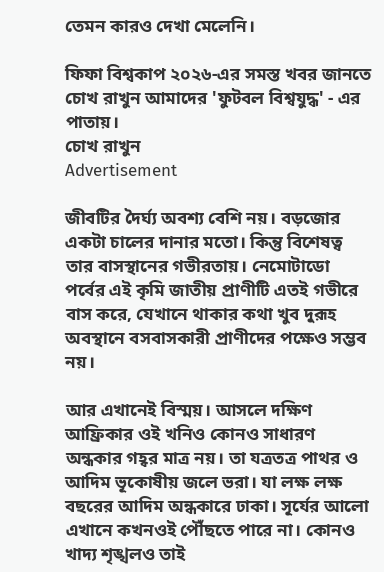তেমন কারও দেখা মেলেনি।

ফিফা বিশ্বকাপ ২০২৬-এর সমস্ত খবর জানতে চোখ রাখুন আমাদের 'ফুটবল বিশ্বযুদ্ধ' - এর পাতায়।
চোখ রাখুন
Advertisement

জীবটির দৈর্ঘ্য অবশ্য বেশি নয়। বড়জোর একটা চালের দানার মতো। কিন্তু বিশেষত্ব তার বাসস্থানের গভীরতায়। নেমোটাডো পর্বের এই কৃমি জাতীয় প্রাণীটি এতই গভীরে বাস করে, যেখানে থাকার কথা খুব দুরূহ অবস্থানে বসবাসকারী প্রাণীদের পক্ষেও সম্ভব নয়।

আর এখানেই বিস্ময়। আসলে দক্ষিণ আফ্রিকার ওই খনিও কোনও সাধারণ অন্ধকার গহ্বর মাত্র নয়। তা যত্রতত্র পাথর ও আদিম ভূকোষীয় জলে ভরা। যা লক্ষ লক্ষ বছরের আদিম অন্ধকারে ঢাকা। সূর্যের আলো এখানে কখনওই পৌঁছতে পারে না। কোনও খাদ্য শৃঙ্খলও তাই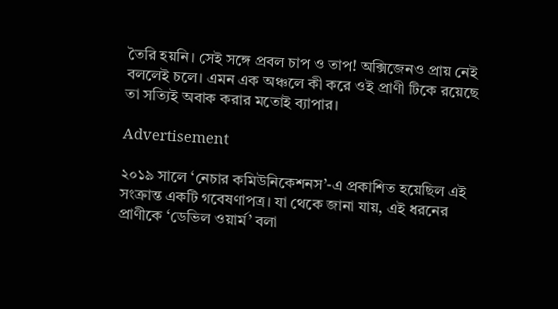তৈরি হয়নি। সেই সঙ্গে প্রবল চাপ ও তাপ! অক্সিজেনও প্রায় নেই বললেই চলে। এমন এক অঞ্চলে কী করে ওই প্রাণী টিকে রয়েছে তা সত্যিই অবাক করার মতোই ব্যাপার।

Advertisement

২০১৯ সালে ‘নেচার কমিউনিকেশনস’-এ প্রকাশিত হয়েছিল এই সংক্রান্ত একটি গবেষণাপত্র। যা থেকে জানা যায়, এই ধরনের প্রাণীকে ‘ডেভিল ওয়ার্ম’ বলা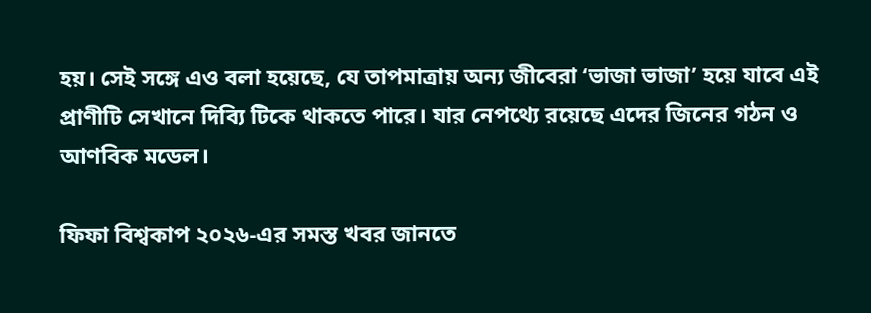হয়। সেই সঙ্গে এও বলা হয়েছে, যে তাপমাত্রায় অন্য জীবেরা ‘ভাজা ভাজা’ হয়ে যাবে এই প্রাণীটি সেখানে দিব্যি টিকে থাকতে পারে। যার নেপথ্যে রয়েছে এদের জিনের গঠন ও আণবিক মডেল।

ফিফা বিশ্বকাপ ২০২৬-এর সমস্ত খবর জানতে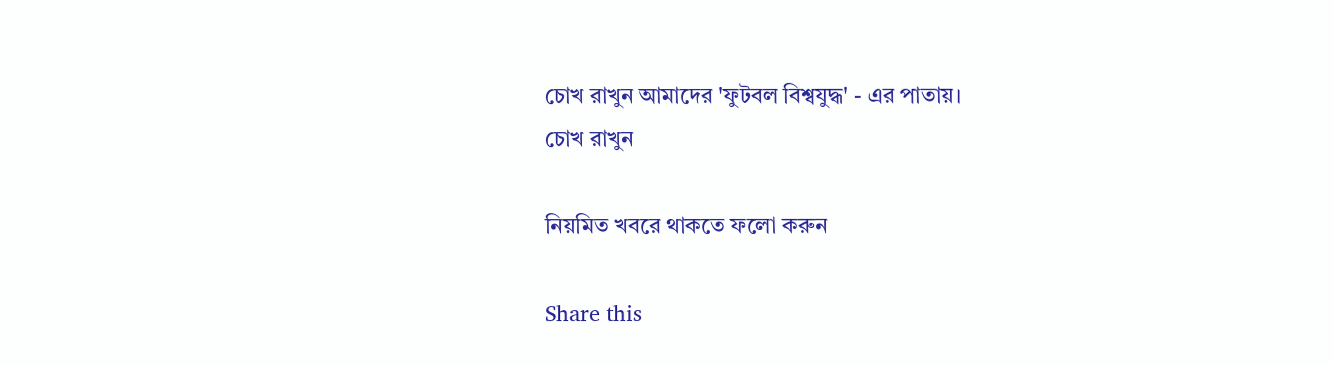চোখ রাখুন আমাদের 'ফুটবল বিশ্বযুদ্ধ' - এর পাতায়।
চোখ রাখুন

নিয়মিত খবরে থাকতে ফলো করুন

Share this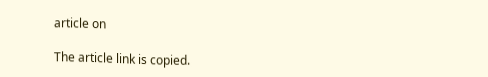article on

The article link is copied.